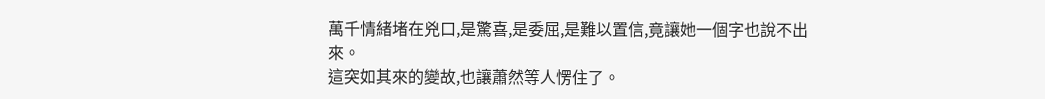萬千情緒堵在兇口,是驚喜,是委屈,是難以置信,竟讓她一個字也說不出來。
這突如其來的變故,也讓蕭然等人愣住了。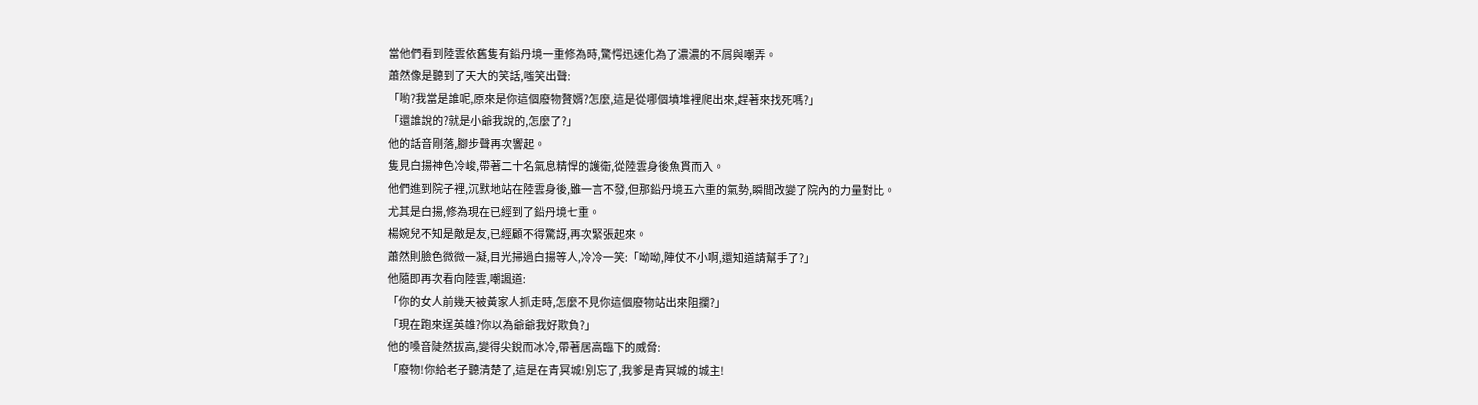當他們看到陸雲依舊隻有鉛丹境一重修為時,驚愕迅速化為了濃濃的不屑與嘲弄。
蕭然像是聽到了天大的笑話,嗤笑出聲:
「喲?我當是誰呢,原來是你這個廢物贅婿?怎麼,這是從哪個墳堆裡爬出來,趕著來找死嗎?」
「還誰說的?就是小爺我說的,怎麼了?」
他的話音剛落,腳步聲再次響起。
隻見白揚神色冷峻,帶著二十名氣息精悍的護衛,從陸雲身後魚貫而入。
他們進到院子裡,沉默地站在陸雲身後,雖一言不發,但那鉛丹境五六重的氣勢,瞬間改變了院內的力量對比。
尤其是白揚,修為現在已經到了鉛丹境七重。
楊婉兒不知是敵是友,已經顧不得驚訝,再次緊張起來。
蕭然則臉色微微一凝,目光掃過白揚等人,冷冷一笑:「呦呦,陣仗不小啊,還知道請幫手了?」
他隨即再次看向陸雲,嘲諷道:
「你的女人前幾天被黃家人抓走時,怎麼不見你這個廢物站出來阻攔?」
「現在跑來逞英雄?你以為爺爺我好欺負?」
他的嗓音陡然拔高,變得尖銳而冰冷,帶著居高臨下的威脅:
「廢物!你給老子聽清楚了,這是在青冥城!別忘了,我爹是青冥城的城主!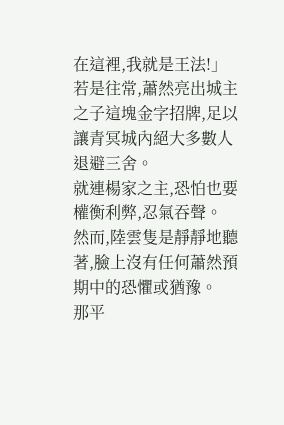在這裡,我就是王法!」
若是往常,蕭然亮出城主之子這塊金字招牌,足以讓青冥城內絕大多數人退避三舍。
就連楊家之主,恐怕也要權衡利弊,忍氣吞聲。
然而,陸雲隻是靜靜地聽著,臉上沒有任何蕭然預期中的恐懼或猶豫。
那平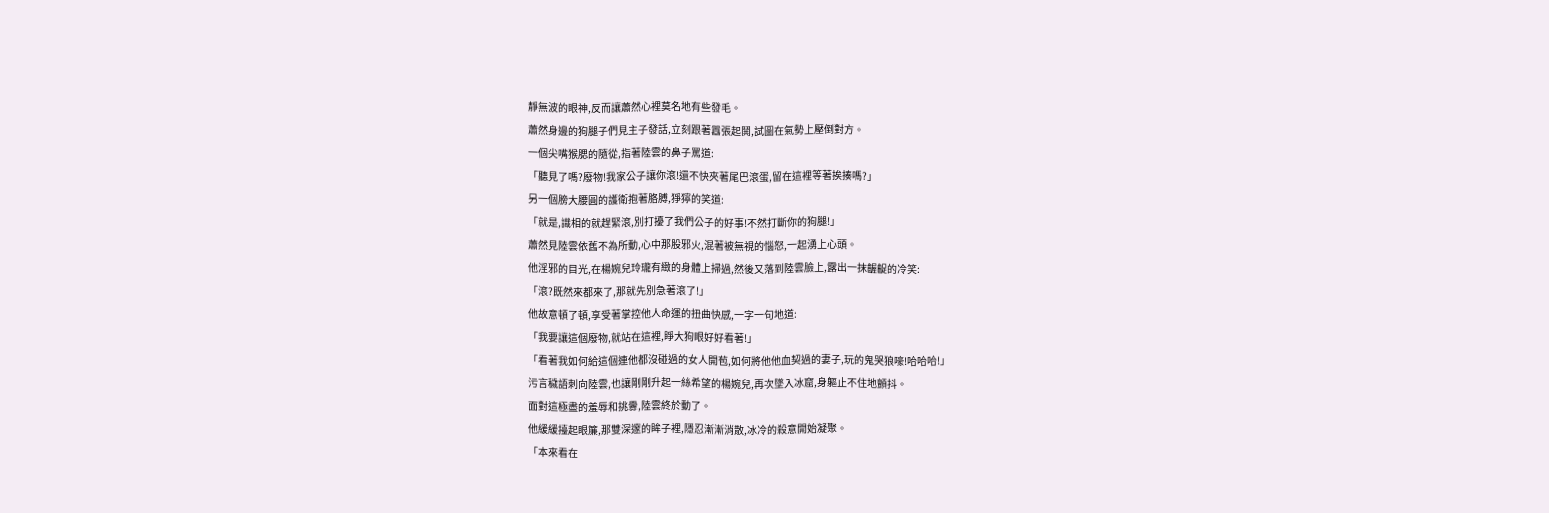靜無波的眼神,反而讓蕭然心裡莫名地有些發毛。
蕭然身邊的狗腿子們見主子發話,立刻跟著囂張起鬨,試圖在氣勢上壓倒對方。
一個尖嘴猴腮的隨從,指著陸雲的鼻子罵道:
「聽見了嗎?廢物!我家公子讓你滾!還不快夾著尾巴滾蛋,留在這裡等著挨揍嗎?」
另一個膀大腰圓的護衛抱著胳膊,猙獰的笑道:
「就是,識相的就趕緊滾,別打擾了我們公子的好事!不然打斷你的狗腿!」
蕭然見陸雲依舊不為所動,心中那股邪火,混著被無視的惱怒,一起湧上心頭。
他淫邪的目光,在楊婉兒玲瓏有緻的身體上掃過,然後又落到陸雲臉上,露出一抹齷齪的冷笑:
「滾?既然來都來了,那就先別急著滾了!」
他故意頓了頓,享受著掌控他人命運的扭曲快感,一字一句地道:
「我要讓這個廢物,就站在這裡,睜大狗眼好好看著!」
「看著我如何給這個連他都沒碰過的女人開苞,如何將他他血契過的妻子,玩的鬼哭狼嚎!哈哈哈!」
污言穢語刺向陸雲,也讓剛剛升起一絲希望的楊婉兒,再次墜入冰窟,身軀止不住地顫抖。
面對這極盡的羞辱和挑釁,陸雲終於動了。
他緩緩擡起眼簾,那雙深邃的眸子裡,隱忍漸漸消散,冰冷的殺意開始凝聚。
「本來看在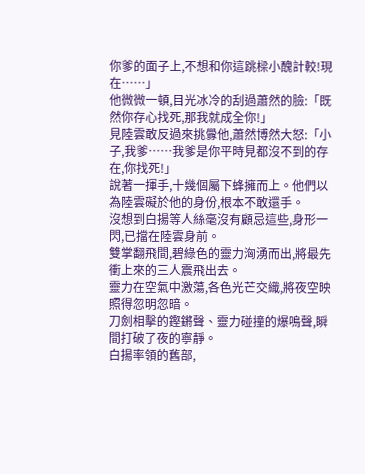你爹的面子上,不想和你這跳樑小醜計較!現在……」
他微微一頓,目光冰冷的刮過蕭然的臉:「既然你存心找死,那我就成全你!」
見陸雲敢反過來挑釁他,蕭然博然大怒:「小子,我爹……我爹是你平時見都沒不到的存在,你找死!」
說著一揮手,十幾個屬下蜂擁而上。他們以為陸雲礙於他的身份,根本不敢還手。
沒想到白揚等人絲毫沒有顧忌這些,身形一閃,已擋在陸雲身前。
雙掌翻飛間,碧綠色的靈力洶湧而出,將最先衝上來的三人震飛出去。
靈力在空氣中激蕩,各色光芒交織,將夜空映照得忽明忽暗。
刀劍相擊的鏗鏘聲、靈力碰撞的爆鳴聲,瞬間打破了夜的寧靜。
白揚率領的舊部,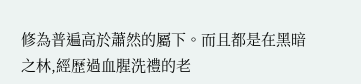修為普遍高於蕭然的屬下。而且都是在黑暗之林,經歷過血腥洗禮的老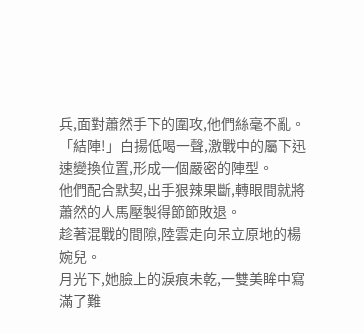兵,面對蕭然手下的圍攻,他們絲毫不亂。
「結陣!」白揚低喝一聲,激戰中的屬下迅速變換位置,形成一個嚴密的陣型。
他們配合默契,出手狠辣果斷,轉眼間就將蕭然的人馬壓製得節節敗退。
趁著混戰的間隙,陸雲走向呆立原地的楊婉兒。
月光下,她臉上的淚痕未乾,一雙美眸中寫滿了難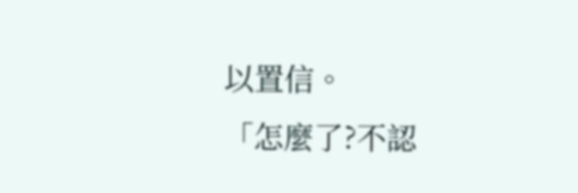以置信。
「怎麼了?不認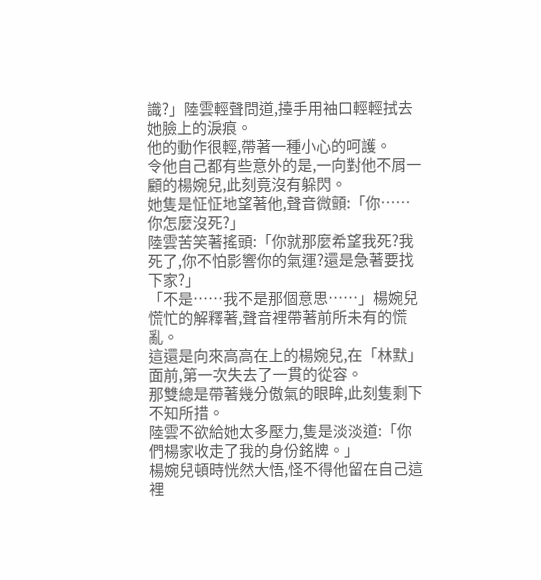識?」陸雲輕聲問道,擡手用袖口輕輕拭去她臉上的淚痕。
他的動作很輕,帶著一種小心的呵護。
令他自己都有些意外的是,一向對他不屑一顧的楊婉兒,此刻竟沒有躲閃。
她隻是怔怔地望著他,聲音微顫:「你……你怎麼沒死?」
陸雲苦笑著搖頭:「你就那麼希望我死?我死了,你不怕影響你的氣運?還是急著要找下家?」
「不是……我不是那個意思……」楊婉兒慌忙的解釋著,聲音裡帶著前所未有的慌亂。
這還是向來高高在上的楊婉兒,在「林默」面前,第一次失去了一貫的從容。
那雙總是帶著幾分傲氣的眼眸,此刻隻剩下不知所措。
陸雲不欲給她太多壓力,隻是淡淡道:「你們楊家收走了我的身份銘牌。」
楊婉兒頓時恍然大悟,怪不得他留在自己這裡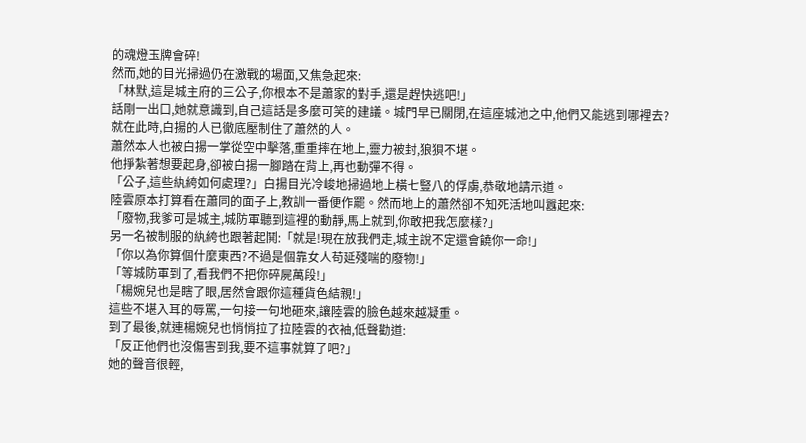的魂燈玉牌會碎!
然而,她的目光掃過仍在激戰的場面,又焦急起來:
「林默,這是城主府的三公子,你根本不是蕭家的對手,還是趕快逃吧!」
話剛一出口,她就意識到,自己這話是多麼可笑的建議。城門早已關閉,在這座城池之中,他們又能逃到哪裡去?
就在此時,白揚的人已徹底壓制住了蕭然的人。
蕭然本人也被白揚一掌從空中擊落,重重摔在地上,靈力被封,狼狽不堪。
他掙紮著想要起身,卻被白揚一腳踏在背上,再也動彈不得。
「公子,這些紈絝如何處理?」白揚目光冷峻地掃過地上橫七豎八的俘虜,恭敬地請示道。
陸雲原本打算看在蕭同的面子上,教訓一番便作罷。然而地上的蕭然卻不知死活地叫囂起來:
「廢物,我爹可是城主,城防軍聽到這裡的動靜,馬上就到,你敢把我怎麼樣?」
另一名被制服的紈絝也跟著起鬨:「就是!現在放我們走,城主說不定還會饒你一命!」
「你以為你算個什麼東西?不過是個靠女人苟延殘喘的廢物!」
「等城防軍到了,看我們不把你碎屍萬段!」
「楊婉兒也是瞎了眼,居然會跟你這種貨色結親!」
這些不堪入耳的辱罵,一句接一句地砸來,讓陸雲的臉色越來越凝重。
到了最後,就連楊婉兒也悄悄拉了拉陸雲的衣袖,低聲勸道:
「反正他們也沒傷害到我,要不這事就算了吧?」
她的聲音很輕,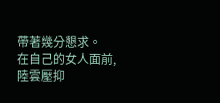帶著幾分懇求。
在自己的女人面前,陸雲壓抑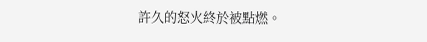許久的怒火終於被點燃。